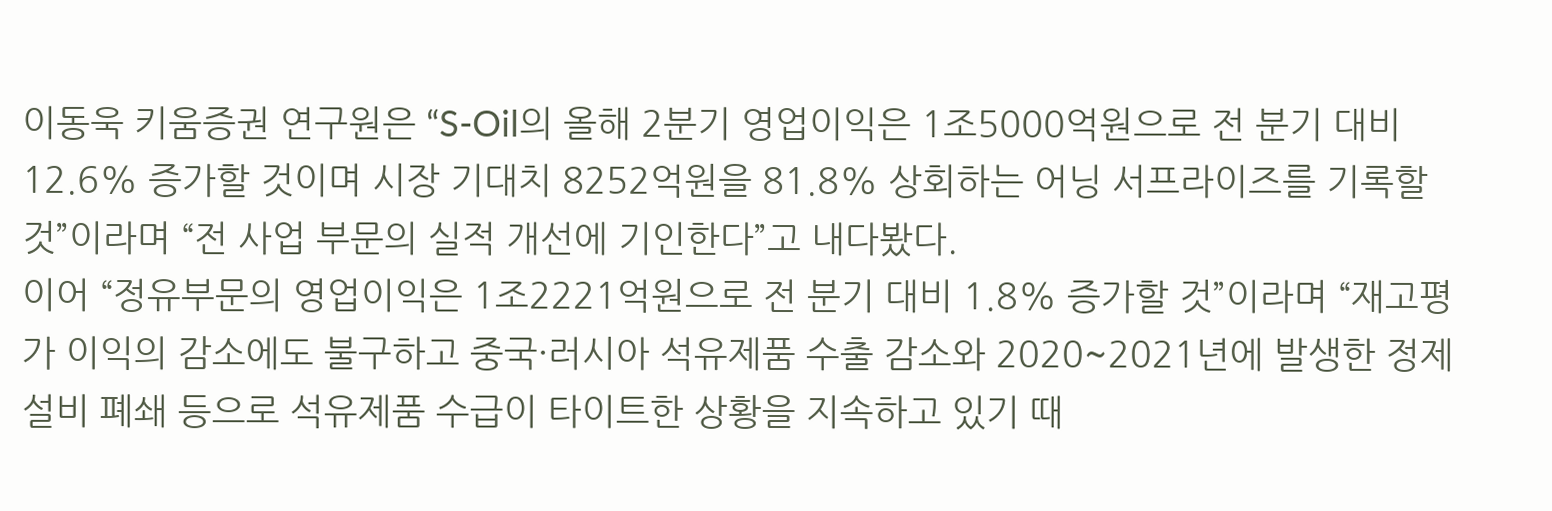이동욱 키움증권 연구원은 “S-Oil의 올해 2분기 영업이익은 1조5000억원으로 전 분기 대비 12.6% 증가할 것이며 시장 기대치 8252억원을 81.8% 상회하는 어닝 서프라이즈를 기록할 것”이라며 “전 사업 부문의 실적 개선에 기인한다”고 내다봤다.
이어 “정유부문의 영업이익은 1조2221억원으로 전 분기 대비 1.8% 증가할 것”이라며 “재고평가 이익의 감소에도 불구하고 중국·러시아 석유제품 수출 감소와 2020~2021년에 발생한 정제설비 폐쇄 등으로 석유제품 수급이 타이트한 상황을 지속하고 있기 때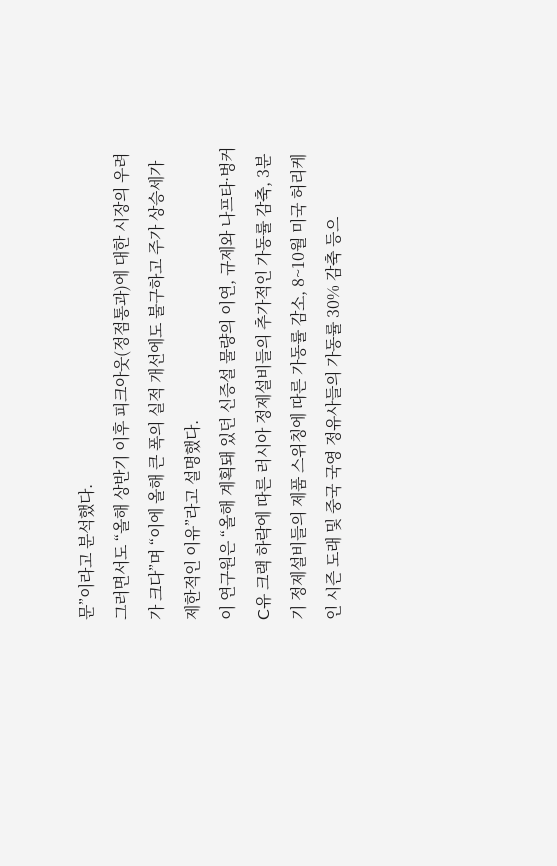문”이라고 분석했다.
그러면서도 “올해 상반기 이후 피크아웃(정점통과)에 대한 시장의 우려가 크다”며 “이에 올해 큰 폭의 실적 개선에도 불구하고 주가 상승세가 제한적인 이유”라고 설명했다.
이 연구원은 “올해 계획돼 있던 신증설 물량의 이연, 규제와 나프타·벙커C유 크랙 하락에 따른 러시아 정제설비들의 추가적인 가동률 감축, 3분기 정제설비들의 제품 스위칭에 따른 가동률 감소, 8~10월 미국 허리케인 시즌 도래 및 중국 국영 정유사들의 가동률 30% 감축 등으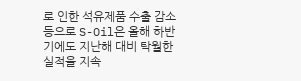로 인한 석유제품 수출 감소 등으로 S-Oil은 올해 하반기에도 지난해 대비 탁월한 실적을 지속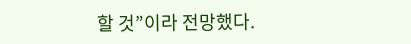할 것”이라 전망했다.